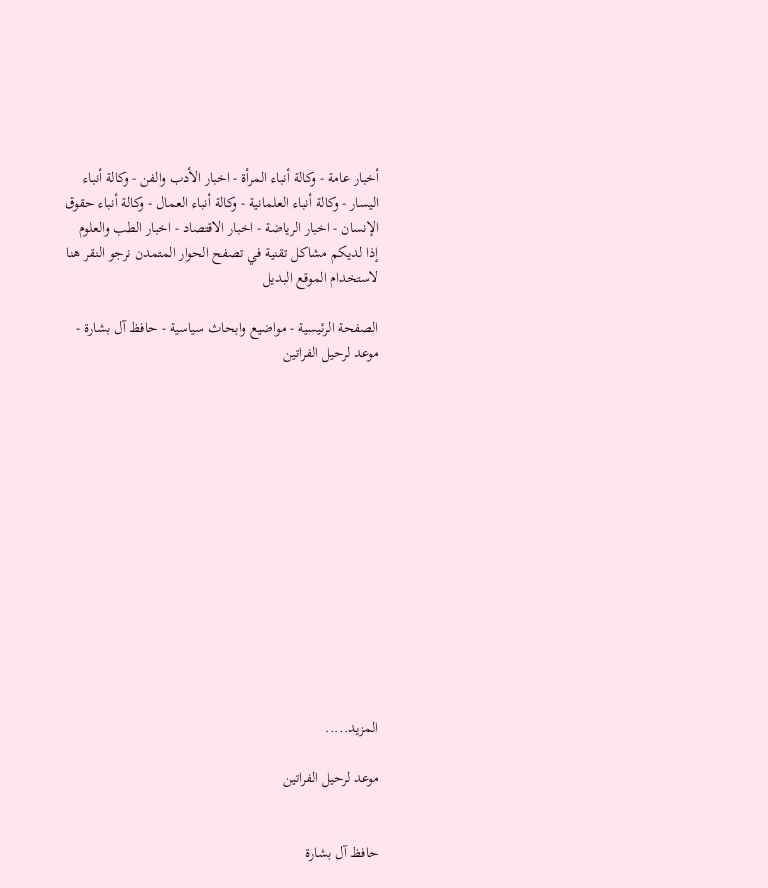أخبار عامة - وكالة أنباء المرأة - اخبار الأدب والفن - وكالة أنباء اليسار - وكالة أنباء العلمانية - وكالة أنباء العمال - وكالة أنباء حقوق الإنسان - اخبار الرياضة - اخبار الاقتصاد - اخبار الطب والعلوم
إذا لديكم مشاكل تقنية في تصفح الحوار المتمدن نرجو النقر هنا لاستخدام الموقع البديل

الصفحة الرئيسية - مواضيع وابحاث سياسية - حافظ آل بشارة - موعد لرحيل الفراتين














المزيد.....

موعد لرحيل الفراتين


حافظ آل بشارة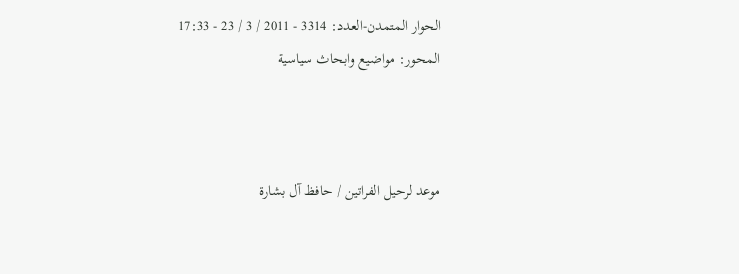الحوار المتمدن-العدد: 3314 - 2011 / 3 / 23 - 17:33
المحور: مواضيع وابحاث سياسية



موعد لرحيل الفراتين / حافظ آل بشارة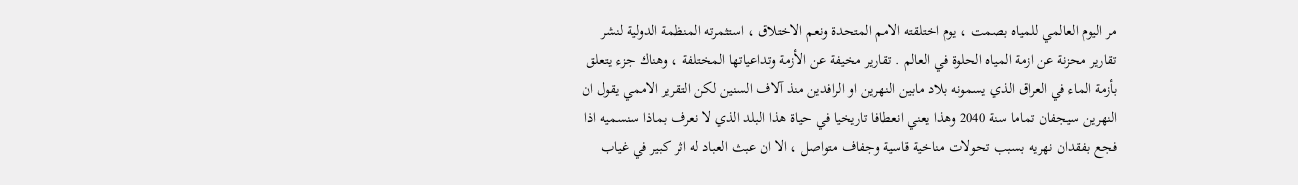مر اليوم العالمي للمياه بصمت ، يوم اختلقته الامم المتحدة ونعم الاختلاق ، استثمرته المنظمة الدولية لنشر تقارير محزنة عن ازمة المياه الحلوة في العالم . تقارير مخيفة عن الأزمة وتداعياتها المختلفة ، وهناك جزء يتعلق بأزمة الماء في العراق الذي يسمونه بلاد مابين النهرين او الرافدين منذ آلاف السنين لكن التقرير الاممي يقول ان النهرين سيجفان تماما سنة 2040 وهذا يعني انعطافا تاريخيا في حياة هذا البلد الذي لا نعرف بماذا سنسميه اذا فجع بفقدان نهريه بسبب تحولات مناخية قاسية وجفاف متواصل ، الا ان عبث العباد له اثر كبير في غياب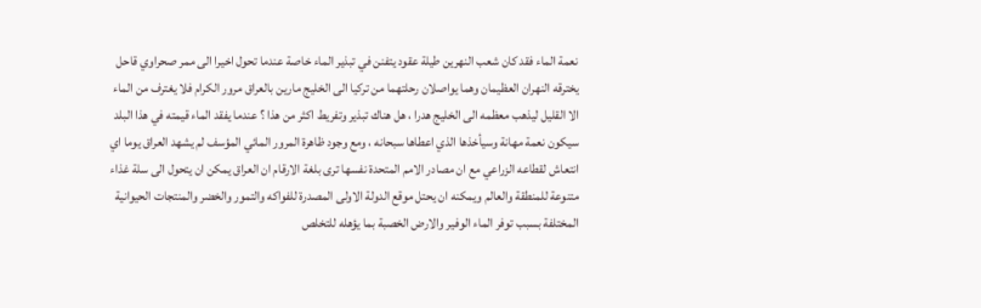نعمة الماء فقد كان شعب النهرين طيلة عقود يتفنن في تبذير الماء خاصة عندما تحول اخيرا الى ممر صحراوي قاحل يخترقه النهران العظيمان وهما يواصلان رحلتهما من تركيا الى الخليج مارين بالعراق مرور الكرام فلا يغترف من الماء الا القليل ليذهب معظمه الى الخليج هدرا ، هل هناك تبذير وتفريط اكثر من هذا ؟ عندما يفقد الماء قيمته في هذا البلد سيكون نعمة مهانة وسيأخذها الذي اعطاها سبحانه ، ومع وجود ظاهرة المرور المائي المؤسف لم يشهد العراق يوما اي انتعاش لقطاعه الزراعي مع ان مصادر الامم المتحدة نفسها ترى بلغة الارقام ان العراق يمكن ان يتحول الى سلة غذاء متنوعة للمنطقة والعالم ويمكنه ان يحتل موقع الدولة الاولى المصدرة للفواكه والتمور والخضر والمنتجات الحيوانية المختلفة بسبب توفر الماء الوفير والارض الخصبة بما يؤهله للتخلص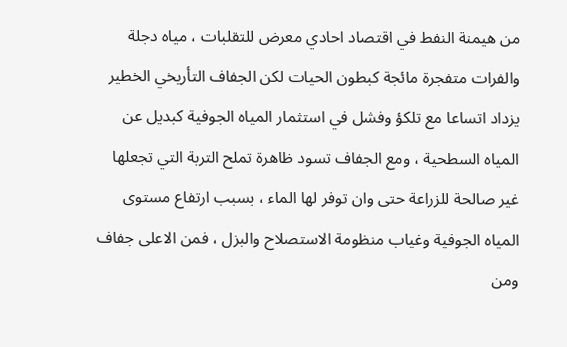من هيمنة النفط في اقتصاد احادي معرض للتقلبات ، مياه دجلة والفرات متفجرة مائجة كبطون الحيات لكن الجفاف التأريخي الخطير يزداد اتساعا مع تلكؤ وفشل في استثمار المياه الجوفية كبديل عن المياه السطحية ، ومع الجفاف تسود ظاهرة تملح التربة التي تجعلها غير صالحة للزراعة حتى وان توفر لها الماء ، بسبب ارتفاع مستوى المياه الجوفية وغياب منظومة الاستصلاح والبزل ، فمن الاعلى جفاف ومن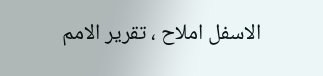الاسفل املاح ، تقرير الامم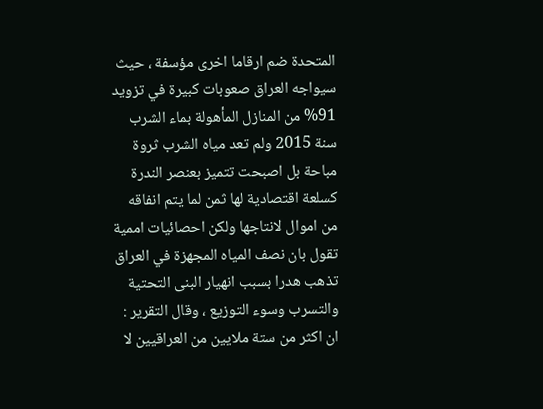المتحدة ضم ارقاما اخرى مؤسفة ، حيث سيواجه العراق صعوبات كبيرة في تزويد 91% من المنازل المأهولة بماء الشرب سنة 2015 ولم تعد مياه الشرب ثروة مباحة بل اصبحت تتميز بعنصر الندرة كسلعة اقتصادية لها ثمن لما يتم انفاقه من اموال لانتاجها ولكن احصائيات اممية تقول بان نصف المياه المجهزة في العراق تذهب هدرا بسبب انهيار البنى التحتية والتسرب وسوء التوزيع ، وقال التقرير : ان اكثر من ستة ملايين من العراقيين لا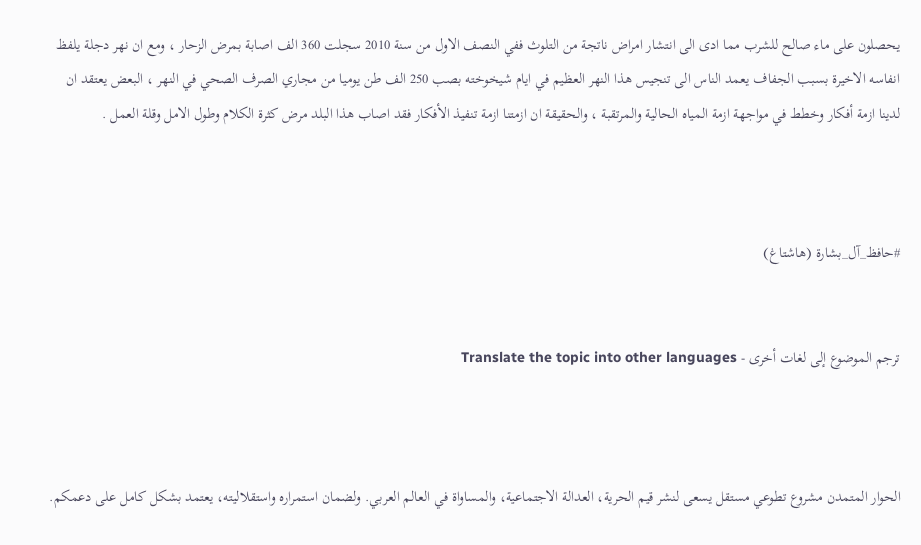يحصلون على ماء صالح للشرب مما ادى الى انتشار امراض ناتجة من التلوث ففي النصف الاول من سنة 2010 سجلت 360 الف اصابة بمرض الزحار ، ومع ان نهر دجلة يلفظ انفاسه الاخيرة بسبب الجفاف يعمد الناس الى تنجيس هذا النهر العظيم في ايام شيخوخته بصب 250 الف طن يوميا من مجاري الصرف الصحي في النهر ، البعض يعتقد ان لدينا ازمة أفكار وخطط في مواجهة ازمة المياه الحالية والمرتقبة ، والحقيقة ان ازمتنا ازمة تنفيذ الأفكار فقد اصاب هذا البلد مرض كثرة الكلام وطول الامل وقلة العمل .



#حافظ_آل_بشارة (هاشتاغ)


ترجم الموضوع إلى لغات أخرى - Translate the topic into other languages



الحوار المتمدن مشروع تطوعي مستقل يسعى لنشر قيم الحرية، العدالة الاجتماعية، والمساواة في العالم العربي. ولضمان استمراره واستقلاليته، يعتمد بشكل كامل على دعمكم.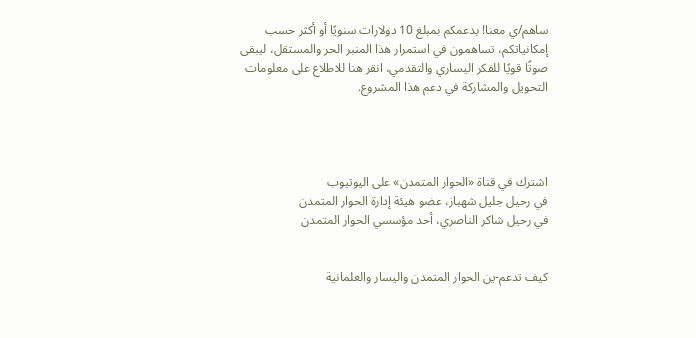ساهم/ي معنا! بدعمكم بمبلغ 10 دولارات سنويًا أو أكثر حسب إمكانياتكم، تساهمون في استمرار هذا المنبر الحر والمستقل، ليبقى صوتًا قويًا للفكر اليساري والتقدمي، انقر هنا للاطلاع على معلومات التحويل والمشاركة في دعم هذا المشروع.




اشترك في قناة «الحوار المتمدن» على اليوتيوب
في رحيل جليل شهباز، عضو هيئة إدارة الحوار المتمدن
في رحيل شاكر الناصري، أحد مؤسسي الحوار المتمدن


كيف تدعم-ين الحوار المتمدن واليسار والعلمانية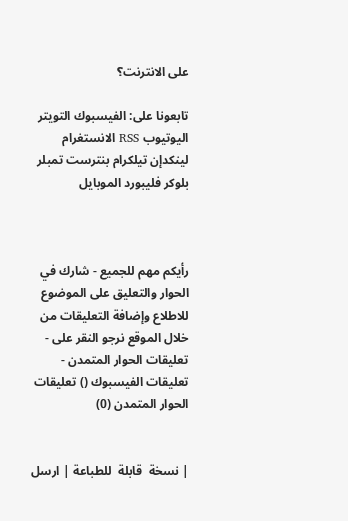على الانترنت؟

تابعونا على: الفيسبوك التويتر اليوتيوب RSS الانستغرام لينكدإن تيلكرام بنترست تمبلر بلوكر فليبورد الموبايل



رأيكم مهم للجميع - شارك في الحوار والتعليق على الموضوع
للاطلاع وإضافة التعليقات من خلال الموقع نرجو النقر على - تعليقات الحوار المتمدن -
تعليقات الفيسبوك () تعليقات الحوار المتمدن (0)


| نسخة  قابلة  للطباعة | ارسل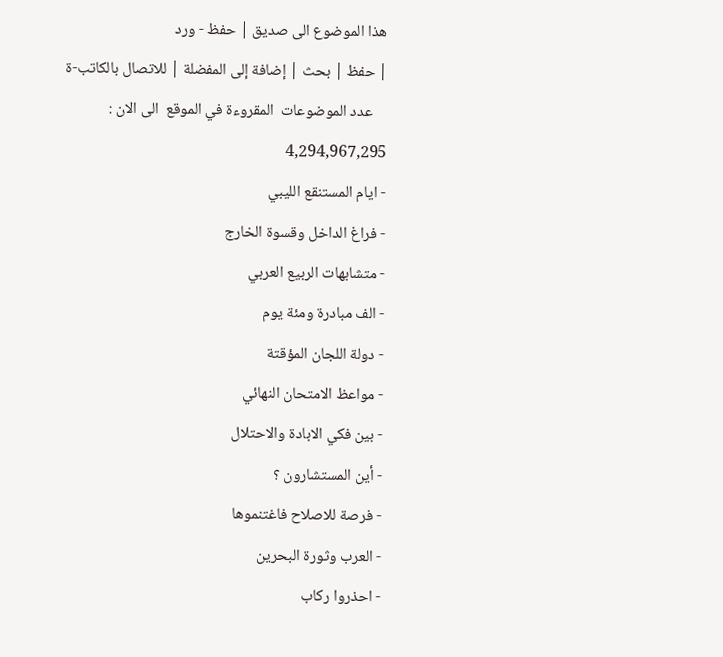هذا الموضوع الى صديق | حفظ - ورد
| حفظ | بحث | إضافة إلى المفضلة | للاتصال بالكاتب-ة
    عدد الموضوعات  المقروءة في الموقع  الى الان : 4,294,967,295
- ايام المستنقع الليبي
- فراغ الداخل وقسوة الخارج
- متشابهات الربيع العربي
- الف مبادرة ومئة يوم
- دولة اللجان المؤقتة
- مواعظ الامتحان النهائي
- بين فكي الابادة والاحتلال
- أين المستشارون ؟
- فرصة للاصلاح فاغتنموها
- العرب وثورة البحرين
- احذروا ركاب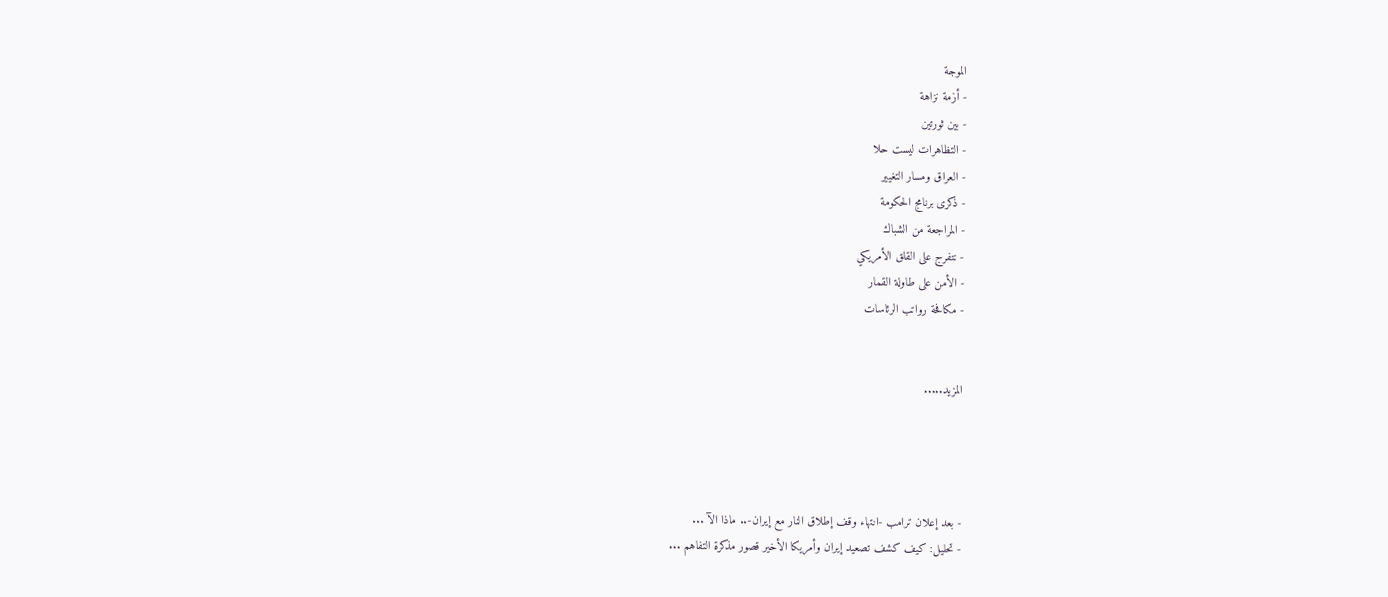الموجة
- أزمة نزاهة
- بين ثورتين
- التظاهرات ليست حلا
- العراق ومسار التغيير
- ذكرى برنامج الحكومة
- المراجعة من الشباك
- نتفرج على القلق الأمريكي
- الأمن على طاولة القمار
- مكافحة رواتب الرئاسات


المزيد.....




- بعد إعلان ترامب -انتهاء وقف إطلاق النار مع إيران-.. ماذا الآ ...
- تحليل: كيف كشف تصعيد إيران وأمريكا الأخير قصور مذكرة التفاهم ...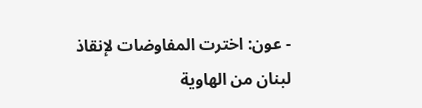- عون: اخترت المفاوضات لإنقاذ لبنان من الهاوية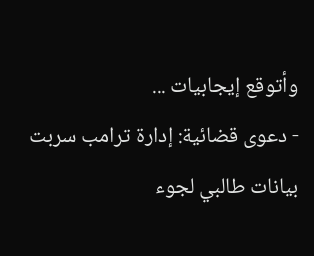وأتوقع إيجابيات ...
- دعوى قضائية: إدارة ترامب سربت بيانات طالبي لجوء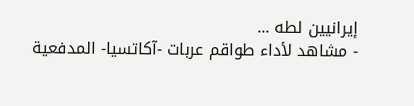إيرانيين لطه ...
- مشاهد لأداء طواقم عربات -آكاتسيا- المدفعية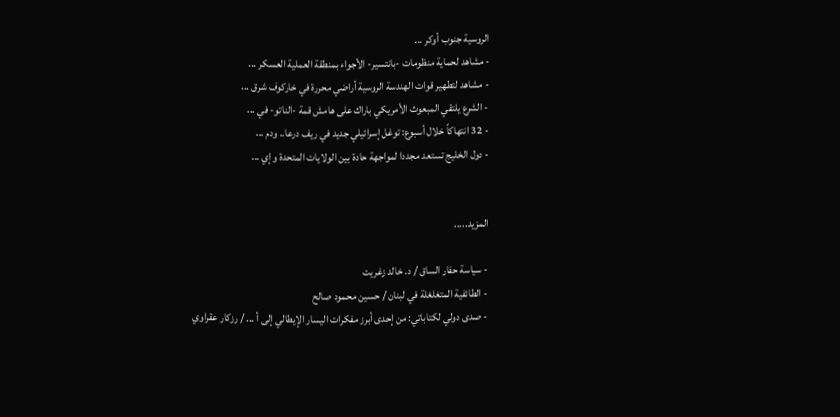الروسية جنوب أوكر ...
- مشاهد لحماية منظومات -بانتسير- الأجواء بمنطقة العملية العسكر ...
- مشاهد لتطهير قوات الهندسة الروسية أراضي محررة في خاركوف شرق ...
- الشرع يلتقي المبعوث الأمريكي باراك على هامش قمة -الناتو- في ...
- 32 انتهاكاً خلال أسبوع: توغل إسرائيلي جديد في ريف درعا.. ودم ...
- دول الخليج تستعد مجددا لمواجهة حادة بين الولايات المتحدة وإي ...


المزيد.....

- سياسة حفار الساق / د. خالد زغريت
- الطائفية المتغلغلة في لبنان / حسين محمود صالح
- صدى دولي لكتاباتي: من إحدى أبرز مفكرات اليسار الإيطالي إلى أ ... / رزكار عقراوي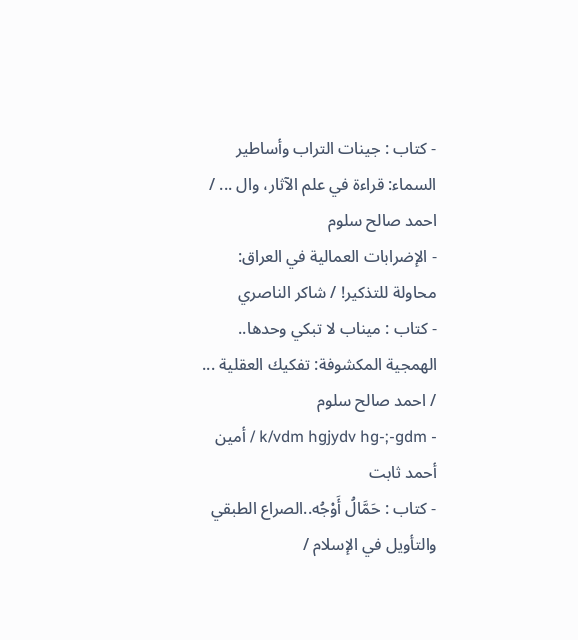- كتاب : جينات التراب وأساطير السماء: قراءة في علم الآثار، وال ... / احمد صالح سلوم
- الإضرابات العمالية في العراق: محاولة للتذكير! / شاكر الناصري
- كتاب : ميناب لا تبكي وحدها.. الهمجية المكشوفة: تفكيك العقلية ... / احمد صالح سلوم
- k/vdm hgjydv hg-;-gdm / أمين أحمد ثابت
- كتاب : حَمَّالُ أَوْجُه..الصراع الطبقي والتأويل في الإسلام /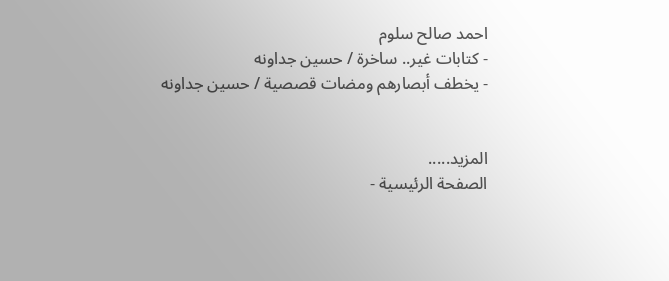احمد صالح سلوم
- كتابات غير.. ساخرة / حسين جداونه
- يخطف أبصارهم ومضات قصصية / حسين جداونه


المزيد.....
الصفحة الرئيسية -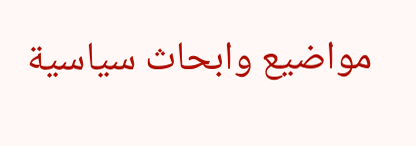مواضيع وابحاث سياسية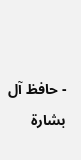- حافظ آل بشارة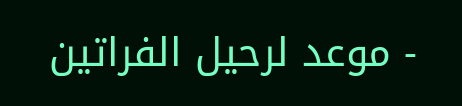- موعد لرحيل الفراتين